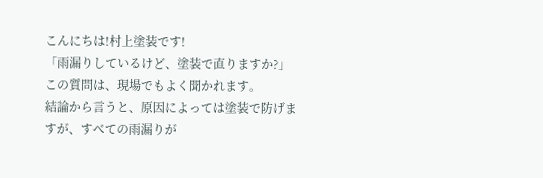こんにちは!村上塗装です!
「雨漏りしているけど、塗装で直りますか?」
この質問は、現場でもよく聞かれます。
結論から言うと、原因によっては塗装で防げますが、すべての雨漏りが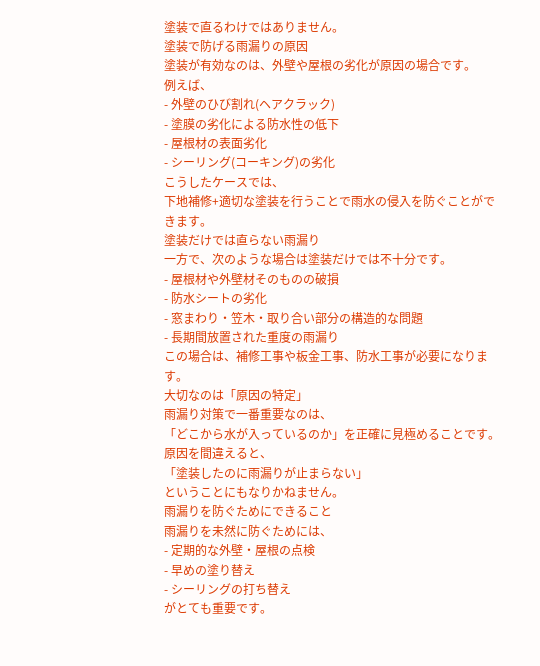塗装で直るわけではありません。
塗装で防げる雨漏りの原因
塗装が有効なのは、外壁や屋根の劣化が原因の場合です。
例えば、
- 外壁のひび割れ(ヘアクラック)
- 塗膜の劣化による防水性の低下
- 屋根材の表面劣化
- シーリング(コーキング)の劣化
こうしたケースでは、
下地補修+適切な塗装を行うことで雨水の侵入を防ぐことができます。
塗装だけでは直らない雨漏り
一方で、次のような場合は塗装だけでは不十分です。
- 屋根材や外壁材そのものの破損
- 防水シートの劣化
- 窓まわり・笠木・取り合い部分の構造的な問題
- 長期間放置された重度の雨漏り
この場合は、補修工事や板金工事、防水工事が必要になります。
大切なのは「原因の特定」
雨漏り対策で一番重要なのは、
「どこから水が入っているのか」を正確に見極めることです。
原因を間違えると、
「塗装したのに雨漏りが止まらない」
ということにもなりかねません。
雨漏りを防ぐためにできること
雨漏りを未然に防ぐためには、
- 定期的な外壁・屋根の点検
- 早めの塗り替え
- シーリングの打ち替え
がとても重要です。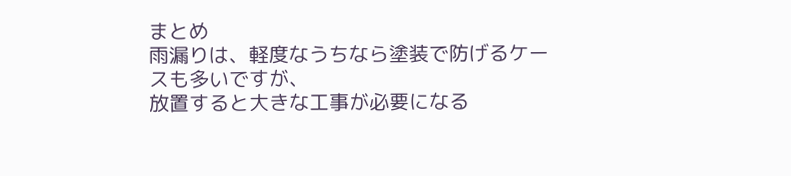まとめ
雨漏りは、軽度なうちなら塗装で防げるケースも多いですが、
放置すると大きな工事が必要になる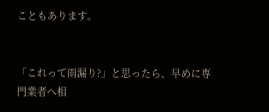こともあります。


「これって雨漏り?」と思ったら、早めに専門業者へ相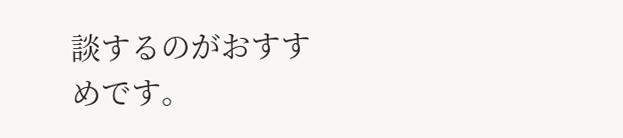談するのがおすすめです。